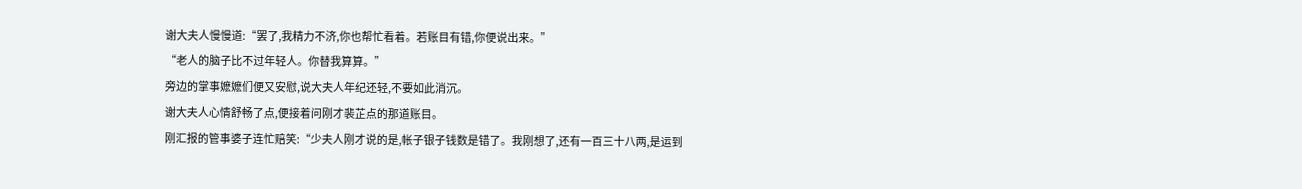谢大夫人慢慢道:“罢了,我精力不济,你也帮忙看着。若账目有错,你便说出来。”
“老人的脑子比不过年轻人。你替我算算。”
旁边的掌事嬷嬷们便又安慰,说大夫人年纪还轻,不要如此消沉。
谢大夫人心情舒畅了点,便接着问刚才裴芷点的那道账目。
刚汇报的管事婆子连忙赔笑:“少夫人刚才说的是,帐子银子钱数是错了。我刚想了,还有一百三十八两,是运到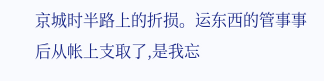京城时半路上的折损。运东西的管事事后从帐上支取了,是我忘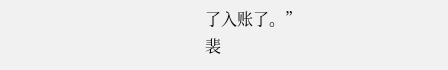了入账了。”
裴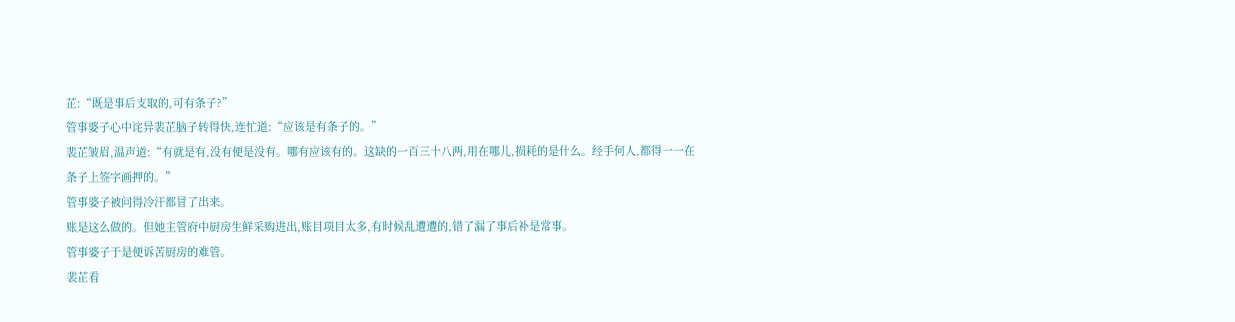芷:“既是事后支取的,可有条子?”
管事婆子心中诧异裴芷脑子转得快,连忙道:“应该是有条子的。”
裴芷皱眉,温声道:“有就是有,没有便是没有。哪有应该有的。这缺的一百三十八两,用在哪儿,损耗的是什么。经手何人,都得一一在条子上签字画押的。”
管事婆子被问得冷汗都冒了出来。
账是这么做的。但她主管府中厨房生鲜采购进出,账目项目太多,有时候乱遭遭的,错了漏了事后补是常事。
管事婆子于是便诉苦厨房的难管。
裴芷看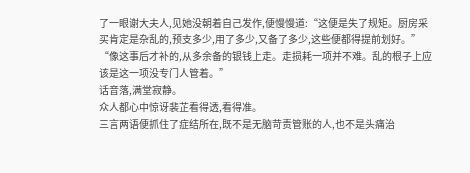了一眼谢大夫人,见她没朝着自己发作,便慢慢道:“这便是失了规矩。厨房采买肯定是杂乱的,预支多少,用了多少,又备了多少,这些便都得提前划好。”
“像这事后才补的,从多余备的银钱上走。走损耗一项并不难。乱的根子上应该是这一项没专门人管着。”
话音落,满堂寂静。
众人都心中惊讶裴芷看得透,看得准。
三言两语便抓住了症结所在,既不是无脑苛责管账的人,也不是头痛治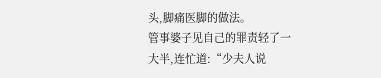头,脚痛医脚的做法。
管事婆子见自己的罪责轻了一大半,连忙道:“少夫人说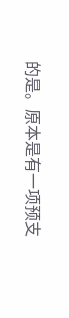的是。原本是有一项预支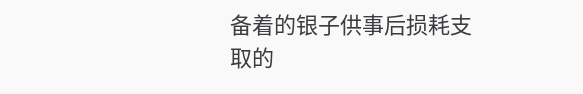备着的银子供事后损耗支取的